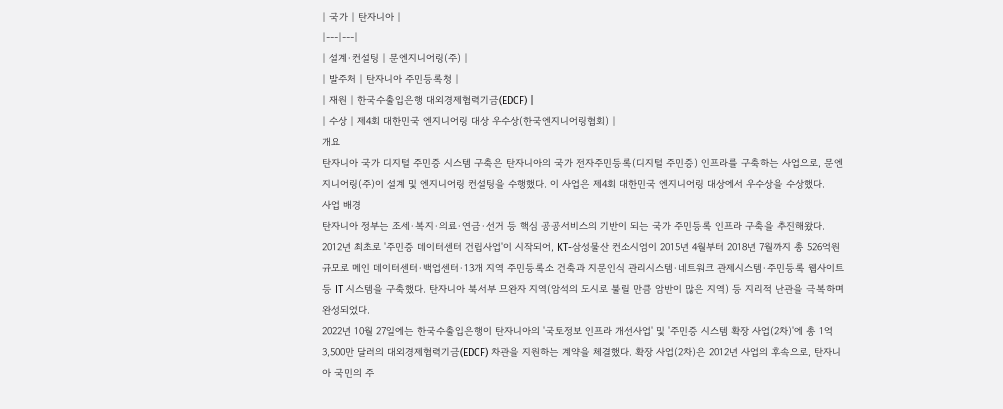| 국가 | 탄자니아 |
|---|---|
| 설계·컨설팅 | 문엔지니어링(주) |
| 발주처 | 탄자니아 주민등록청 |
| 재원 | 한국수출입은행 대외경제협력기금(EDCF) |
| 수상 | 제4회 대한민국 엔지니어링 대상 우수상(한국엔지니어링협회) |
개요
탄자니아 국가 디지털 주민증 시스템 구축은 탄자니아의 국가 전자주민등록(디지털 주민증) 인프라를 구축하는 사업으로, 문엔지니어링(주)이 설계 및 엔지니어링 컨설팅을 수행했다. 이 사업은 제4회 대한민국 엔지니어링 대상에서 우수상을 수상했다.
사업 배경
탄자니아 정부는 조세·복지·의료·연금·선거 등 핵심 공공서비스의 기반이 되는 국가 주민등록 인프라 구축을 추진해왔다. 2012년 최초로 '주민증 데이터센터 건립사업'이 시작되어, KT-삼성물산 컨소시엄이 2015년 4월부터 2018년 7월까지 총 526억원 규모로 메인 데이터센터·백업센터·13개 지역 주민등록소 건축과 지문인식 관리시스템·네트워크 관제시스템·주민등록 웹사이트 등 IT 시스템을 구축했다. 탄자니아 북서부 므완자 지역(암석의 도시로 불릴 만큼 암반이 많은 지역) 등 지리적 난관을 극복하며 완성되었다.
2022년 10월 27일에는 한국수출입은행이 탄자니아의 '국토정보 인프라 개선사업' 및 '주민증 시스템 확장 사업(2차)'에 총 1억3,500만 달러의 대외경제협력기금(EDCF) 차관을 지원하는 계약을 체결했다. 확장 사업(2차)은 2012년 사업의 후속으로, 탄자니아 국민의 주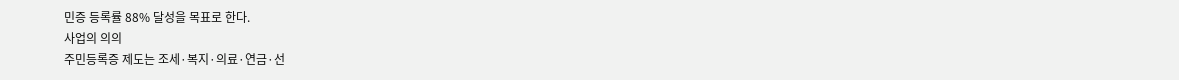민증 등록률 88% 달성을 목표로 한다.
사업의 의의
주민등록증 제도는 조세·복지·의료·연금·선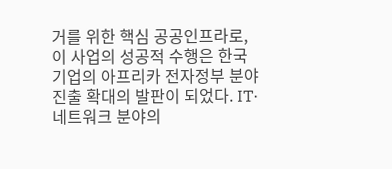거를 위한 핵심 공공인프라로, 이 사업의 성공적 수행은 한국 기업의 아프리카 전자정부 분야 진출 확대의 발판이 되었다. IT·네트워크 분야의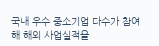국내 우수 중소기업 다수가 참여해 해외 사업실적을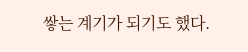쌓는 계기가 되기도 했다.